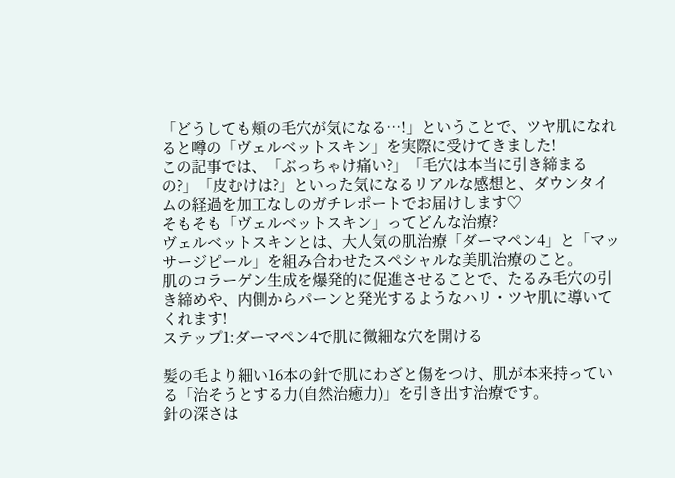「どうしても頬の毛穴が気になる…!」ということで、ツヤ肌になれると噂の「ヴェルベットスキン」を実際に受けてきました!
この記事では、「ぶっちゃけ痛い?」「毛穴は本当に引き締まるの?」「皮むけは?」といった気になるリアルな感想と、ダウンタイムの経過を加工なしのガチレポートでお届けします♡
そもそも「ヴェルベットスキン」ってどんな治療?
ヴェルベットスキンとは、大人気の肌治療「ダーマペン4」と「マッサージピール」を組み合わせたスペシャルな美肌治療のこと。
肌のコラーゲン生成を爆発的に促進させることで、たるみ毛穴の引き締めや、内側からパーンと発光するようなハリ・ツヤ肌に導いてくれます!
ステップ1:ダーマペン4で肌に微細な穴を開ける

髪の毛より細い16本の針で肌にわざと傷をつけ、肌が本来持っている「治そうとする力(自然治癒力)」を引き出す治療です。
針の深さは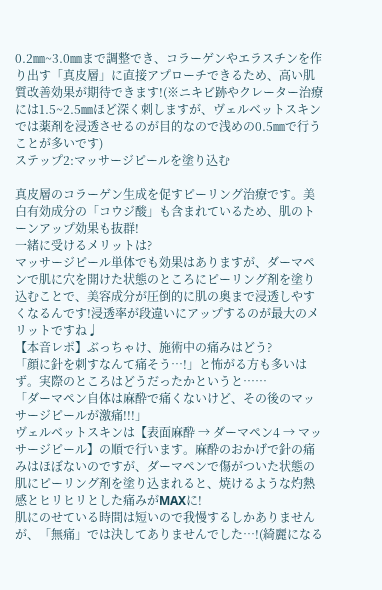0.2㎜~3.0㎜まで調整でき、コラーゲンやエラスチンを作り出す「真皮層」に直接アプローチできるため、高い肌質改善効果が期待できます!(※ニキビ跡やクレーター治療には1.5~2.5㎜ほど深く刺しますが、ヴェルベットスキンでは薬剤を浸透させるのが目的なので浅めの0.5㎜で行うことが多いです)
ステップ2:マッサージピールを塗り込む

真皮層のコラーゲン生成を促すピーリング治療です。美白有効成分の「コウジ酸」も含まれているため、肌のトーンアップ効果も抜群!
一緒に受けるメリットは?
マッサージピール単体でも効果はありますが、ダーマペンで肌に穴を開けた状態のところにピーリング剤を塗り込むことで、美容成分が圧倒的に肌の奥まで浸透しやすくなるんです!浸透率が段違いにアップするのが最大のメリットですね♩
【本音レポ】ぶっちゃけ、施術中の痛みはどう?
「顔に針を刺すなんて痛そう…!」と怖がる方も多いはず。実際のところはどうだったかというと……
「ダーマペン自体は麻酔で痛くないけど、その後のマッサージピールが激痛!!!」
ヴェルベットスキンは【表面麻酔 → ダーマペン4 → マッサージピール】の順で行います。麻酔のおかげで針の痛みはほぼないのですが、ダーマペンで傷がついた状態の肌にピーリング剤を塗り込まれると、焼けるような灼熱感とヒリヒリとした痛みがMAXに!
肌にのせている時間は短いので我慢するしかありませんが、「無痛」では決してありませんでした…!(綺麗になる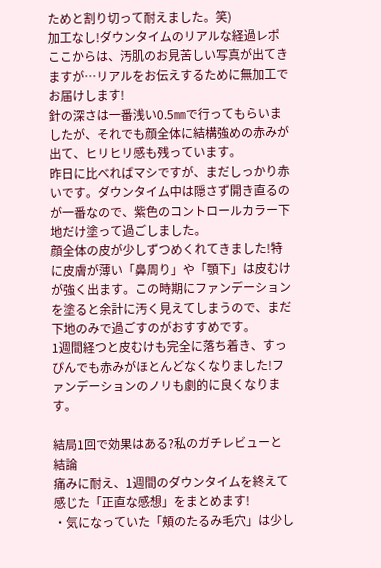ためと割り切って耐えました。笑)
加工なし!ダウンタイムのリアルな経過レポ
ここからは、汚肌のお見苦しい写真が出てきますが…リアルをお伝えするために無加工でお届けします!
針の深さは一番浅い0.5㎜で行ってもらいましたが、それでも顔全体に結構強めの赤みが出て、ヒリヒリ感も残っています。
昨日に比べればマシですが、まだしっかり赤いです。ダウンタイム中は隠さず開き直るのが一番なので、紫色のコントロールカラー下地だけ塗って過ごしました。
顔全体の皮が少しずつめくれてきました!特に皮膚が薄い「鼻周り」や「顎下」は皮むけが強く出ます。この時期にファンデーションを塗ると余計に汚く見えてしまうので、まだ下地のみで過ごすのがおすすめです。
1週間経つと皮むけも完全に落ち着き、すっぴんでも赤みがほとんどなくなりました!ファンデーションのノリも劇的に良くなります。

結局1回で効果はある?私のガチレビューと結論
痛みに耐え、1週間のダウンタイムを終えて感じた「正直な感想」をまとめます!
・気になっていた「頬のたるみ毛穴」は少し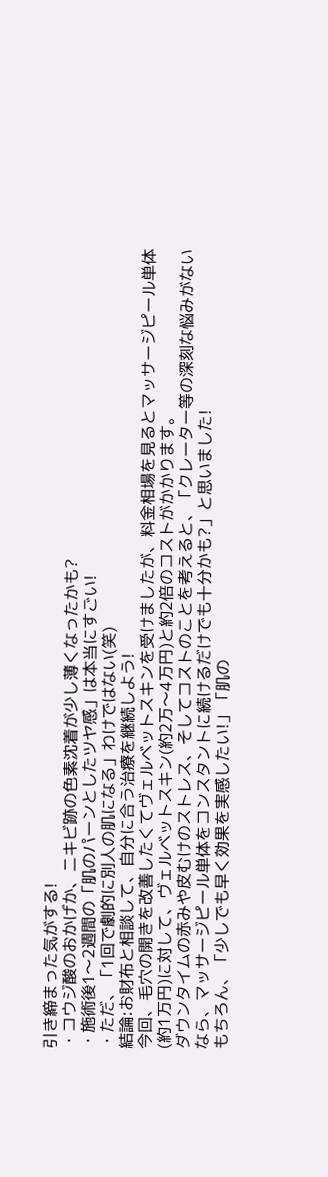引き締まった気がする!
・コウジ酸のおかげか、ニキビ跡の色素沈着が少し薄くなったかも?
・施術後1〜2週間の「肌のパーンとしたツヤ感」は本当にすごい!
・ただ、「1回で劇的に別人の肌になる」わけではない(笑)
結論:お財布と相談して、自分に合う治療を継続しよう!
今回、毛穴の開きを改善したくてヴェルベットスキンを受けましたが、料金相場を見るとマッサージピール単体(約1万円)に対して、ヴェルベットスキン(約2万〜4万円)と約2倍のコストがかかります。
ダウンタイムの赤みや皮むけのストレス、そしてコストのことを考えると、「クレーター等の深刻な悩みがないなら、マッサージピール単体をコンスタントに続けるだけでも十分かも?」と思いました!
もちろん、「少しでも早く効果を実感したい!」「肌の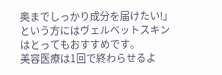奥までしっかり成分を届けたい!」という方にはヴェルベットスキンはとってもおすすめです。
美容医療は1回で終わらせるよ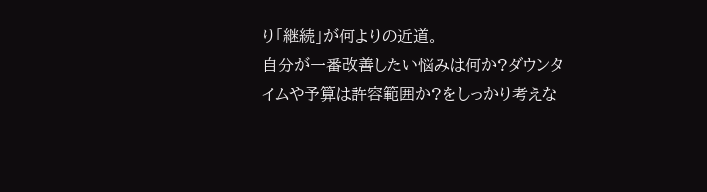り「継続」が何よりの近道。
自分が一番改善したい悩みは何か?ダウンタイムや予算は許容範囲か?をしっかり考えな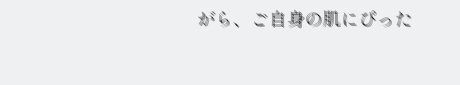がら、ご自身の肌にぴった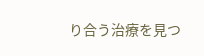り合う治療を見つ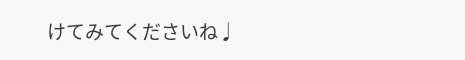けてみてくださいね♩